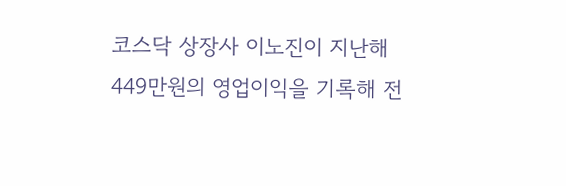코스닥 상장사 이노진이 지난해 449만원의 영업이익을 기록해 전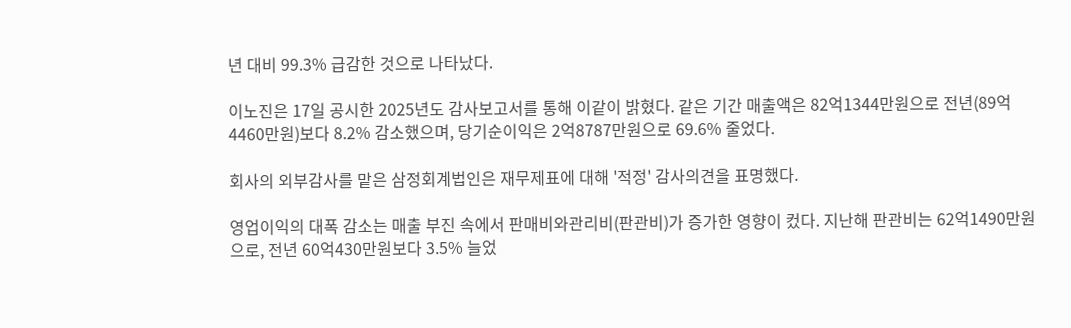년 대비 99.3% 급감한 것으로 나타났다.

이노진은 17일 공시한 2025년도 감사보고서를 통해 이같이 밝혔다. 같은 기간 매출액은 82억1344만원으로 전년(89억4460만원)보다 8.2% 감소했으며, 당기순이익은 2억8787만원으로 69.6% 줄었다.

회사의 외부감사를 맡은 삼정회계법인은 재무제표에 대해 '적정' 감사의견을 표명했다.

영업이익의 대폭 감소는 매출 부진 속에서 판매비와관리비(판관비)가 증가한 영향이 컸다. 지난해 판관비는 62억1490만원으로, 전년 60억430만원보다 3.5% 늘었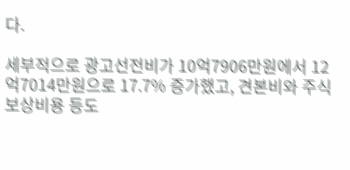다.

세부적으로 광고선전비가 10억7906만원에서 12억7014만원으로 17.7% 증가했고, 견본비와 주식보상비용 등도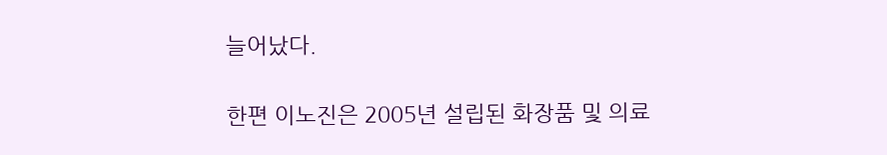늘어났다.

한편 이노진은 2005년 설립된 화장품 및 의료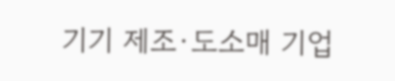기기 제조·도소매 기업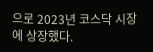으로 2023년 코스닥 시장에 상장했다.